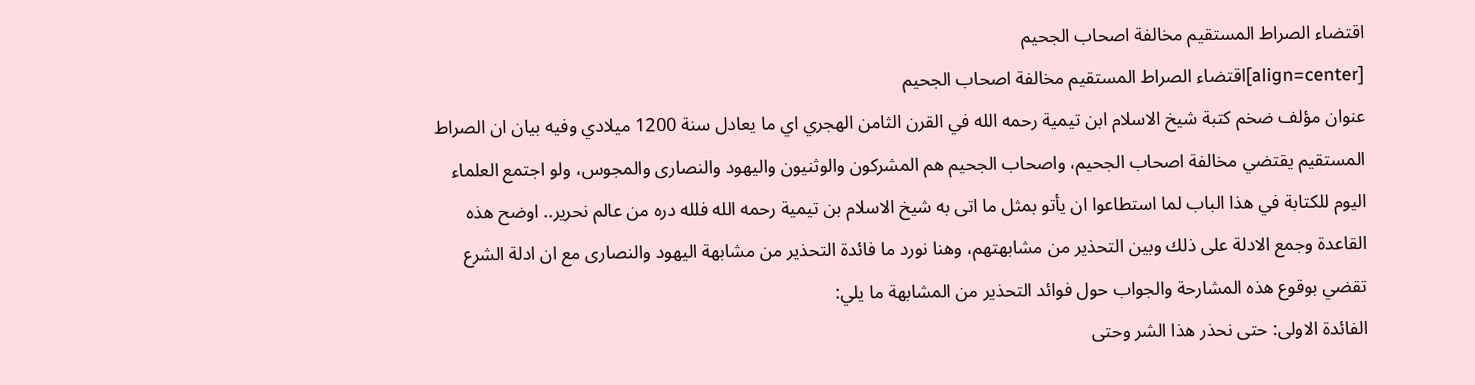اقتضاء الصراط المستقيم مخالفة اصحاب الجحيم
[align=center]اقتضاء الصراط المستقيم مخالفة اصحاب الجحيم
عنوان مؤلف ضخم كتبة شيخ الاسلام ابن تيمية رحمه الله في القرن الثامن الهجري اي ما يعادل سنة 1200 ميلادي وفيه بيان ان الصراط المستقيم يقتضي مخالفة اصحاب الجحيم، واصحاب الجحيم هم المشركون والوثنيون واليهود والنصارى والمجوس، ولو اجتمع العلماء اليوم للكتابة في هذا الباب لما استطاعوا ان يأتو بمثل ما اتى به شيخ الاسلام بن تيمية رحمه الله فلله دره من عالم نحرير.. اوضح هذه القاعدة وجمع الادلة على ذلك وبين التحذير من مشابهتهم، وهنا نورد ما فائدة التحذير من مشابهة اليهود والنصارى مع ان ادلة الشرع تقضي بوقوع هذه المشارحة والجواب حول فوائد التحذير من المشابهة ما يلي:
الفائدة الاولى: حتى نحذر هذا الشر وحتى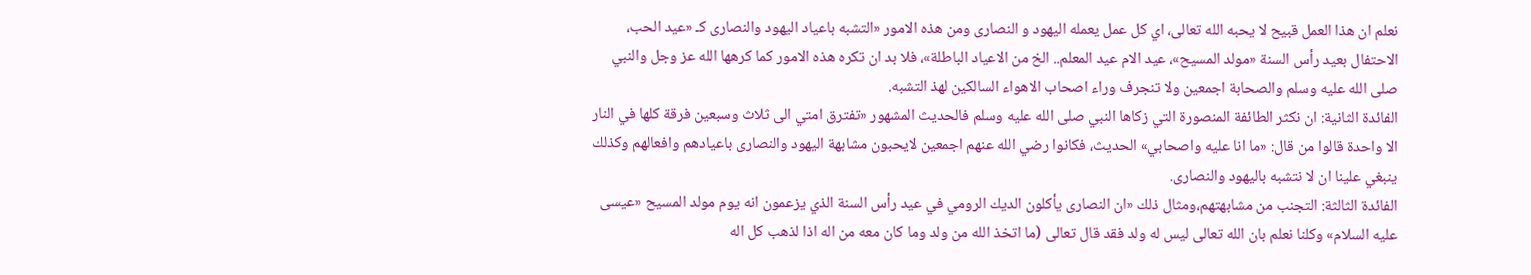نعلم ان هذا العمل قبيح لا يحبه الله تعالى، اي كل عمل يعمله اليهود و النصارى ومن هذه الامور «التشبه باعياد اليهود والنصارى كـ «عيد الحب، الاحتفال بعيد رأس السنة «مولد المسيح»، عيد الام عيد المعلم.. الخ من الاعياد الباطلة»، فلا بد ان تكره هذه الامور كما كرهها الله عز وجل والنبي صلى الله عليه وسلم والصحابة اجمعين ولا تنجرف وراء اصحاب الاهواء السالكين لهذ التشبه.
الفائدة الثانية: ان نكثر الطائفة المنصورة التي زكاها النبي صلى الله عليه وسلم فالحديث المشهور «تفترق امتي الى ثلاث وسبعين فرقة كلها في النار الا واحدة قالوا من قال: «ما انا عليه واصحابي» الحديث، فكانوا رضي الله عنهم اجمعين لايحبون مشابهة اليهود والنصارى باعيادهم وافعالهم وكذلك ينبغي علينا ان لا نتشبه باليهود والنصارى.
الفائدة الثالثة: التجنب من مشابهتهم،ومثال ذلك «ان النصارى يأكلون الديك الرومي في عيد رأس السنة الذي يزعمون انه يوم مولد المسيح «عيسى عليه السلام» وكلنا نعلم بان الله تعالى ليس له ولد فقد قال تعالى (ما اتخذ الله من ولد وما كان معه من اله اذا لذهب كل اله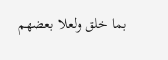بما خلق ولعلا بعضهم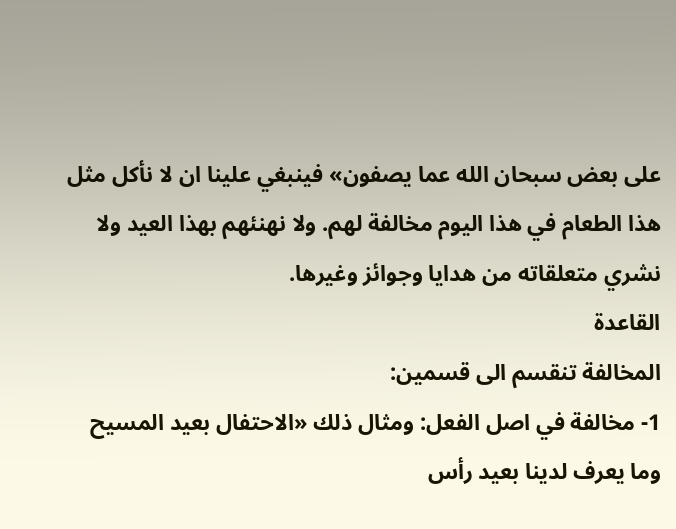على بعض سبحان الله عما يصفون» فينبغي علينا ان لا نأكل مثل هذا الطعام في هذا اليوم مخالفة لهم. ولا نهنئهم بهذا العيد ولا نشري متعلقاته من هدايا وجوائز وغيرها.
القاعدة
المخالفة تنقسم الى قسمين:
1- مخالفة في اصل الفعل: ومثال ذلك «الاحتفال بعيد المسيح وما يعرف لدينا بعيد رأس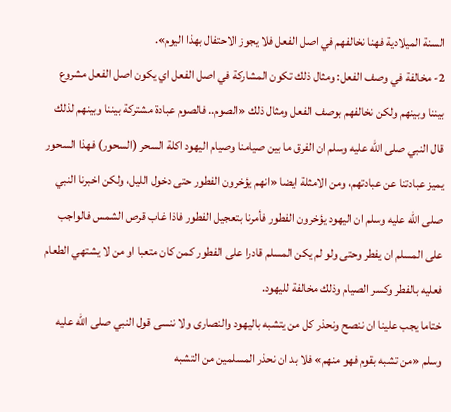السنة الميلادية فهنا نخالفهم في اصل الفعل فلا يجوز الاحتفال بهذا اليوم».
2- مخالفة في وصف الفعل: ومثال ذلك تكون المشاركة في اصل الفعل اي يكون اصل الفعل مشروع بيننا وبينهم ولكن نخالفهم بوصف الفعل ومثال ذلك «الصوم.. فالصوم عبادة مشتركة بيننا وبينهم لذلك قال النبي صلى الله عليه وسلم ان الفرق ما بين صيامنا وصيام اليهود اكلة السحر (السحور) فهذا السحور يميز عبادتنا عن عبادتهم، ومن الامثلة ايضا «انهم يؤخرون الفطور حتى دخول الليل، ولكن اخبرنا النبي صلى الله عليه وسلم ان اليهود يؤخرون الفطور فأمرنا بتعجيل الفطور فاذا غاب قرص الشمس فالواجب على المسلم ان يفطر وحتى ولو لم يكن المسلم قادرا على الفطور كمن كان متعبا او من لا يشتهي الطعام فعليه بالفطر وكسر الصيام وذلك مخالفة لليهود.
ختاما يجب علينا ان ننصح ونحذر كل من يتشبه باليهود والنصارى ولا ننسى قول النبي صلى الله عليه وسلم «من تشبه بقوم فهو منهم» فلا بد ان نحذر المسلمين من التشبه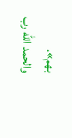بهم».
والحمد الله رب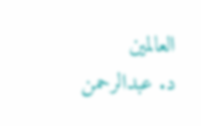العالمين
د. عبدالرحمن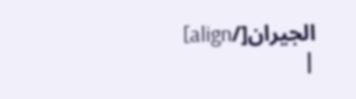الجيران[/align]
|